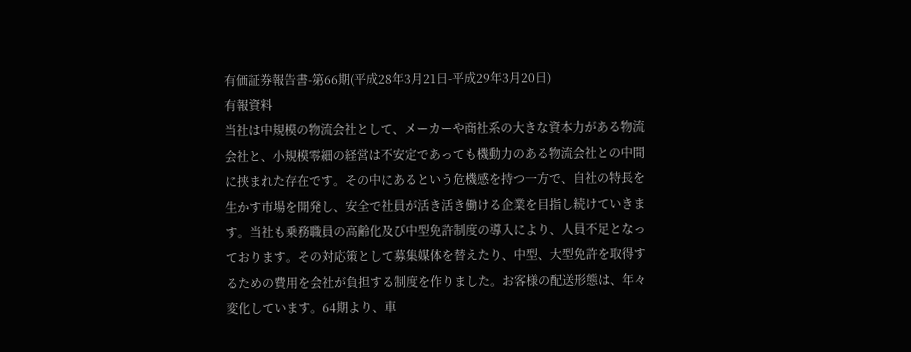有価証券報告書-第66期(平成28年3月21日-平成29年3月20日)
有報資料
当社は中規模の物流会社として、メーカーや商社系の大きな資本力がある物流会社と、小規模零細の経営は不安定であっても機動力のある物流会社との中間に挟まれた存在です。その中にあるという危機感を持つ一方で、自社の特長を生かす市場を開発し、安全で社員が活き活き働ける企業を目指し続けていきます。当社も乗務職員の高齢化及び中型免許制度の導入により、人員不足となっております。その対応策として募集媒体を替えたり、中型、大型免許を取得するための費用を会社が負担する制度を作りました。お客様の配送形態は、年々変化しています。64期より、車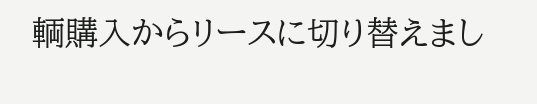輌購入からリースに切り替えまし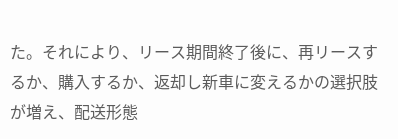た。それにより、リース期間終了後に、再リースするか、購入するか、返却し新車に変えるかの選択肢が増え、配送形態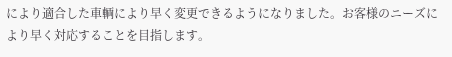により適合した車輌により早く変更できるようになりました。お客様のニーズにより早く対応することを目指します。